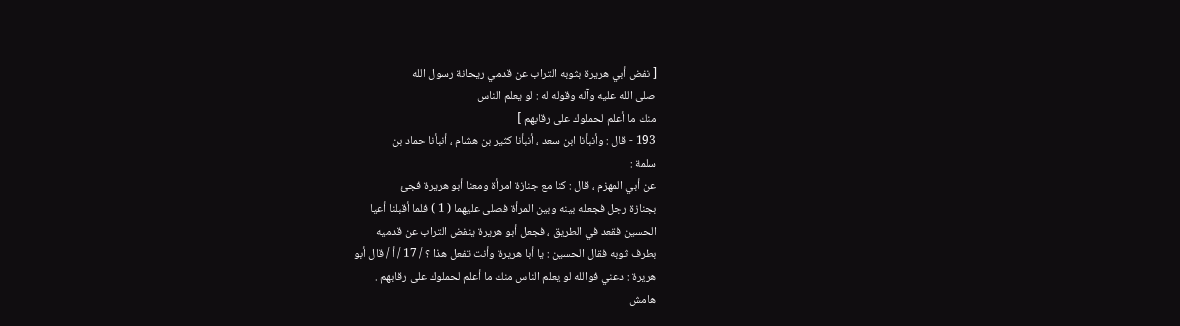[ نفض أبي هريرة بثوبه التراب عن قدمي ريحانة رسول الله
صلى الله عليه وآله وقوله له : لو يعلم الناس
منك ما أعلم لحملوك على رقابهم ]
193 - قال : وأنبأنا ابن سعد ، أنبأنا كثير بن هشام ، أنبأنا حماد بن
سلمة :
عن أبي المهزم ، قال : كنا مع جنازة امرأة ومعنا أبو هريرة فجئ
بجنازة رجل فجعله بينه وبين المرأة فصلى عليهما ( 1 ) فلما أقبلنا أعيا
الحسين فقعد في الطريق ، فجعل أبو هريرة ينفض التراب عن قدميه
بطرف ثوبه فقال الحسين : يا أبا هريرة وأنت تفعل هذا ؟ / 17 / أ / قال أبو
هريرة : دعني فوالله لو يعلم الناس منك ما أعلم لحملوك على رقابهم .
هامش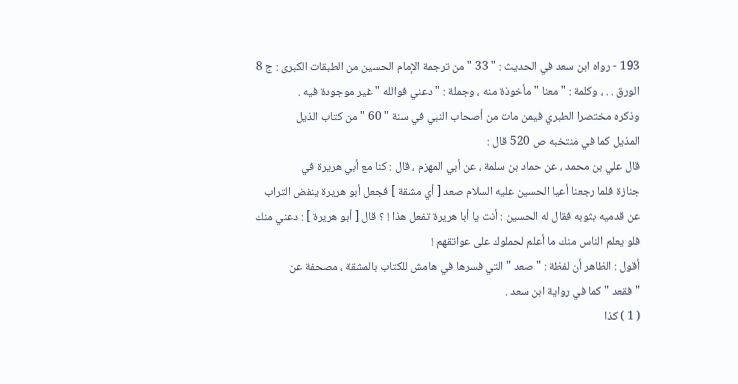193 - رواه ابن سعد في الحديث : " 33 " من ترجمة الإمام الحسين من الطبقات الكبرى : ج 8
الورق . . ، وكلمة : " معنا " مأخوذة منه ، وجملة : " دعني فوالله " غير موجودة فيه .
وذكره مختصرا الطبري فيمن مات من أصحاب النبي في سنة " 60 " من كتاب الذيل
المذيل كما في منتخبه ص 520 قال :
قال علي بن محمد ، عن حماد بن سلمة ، عن أبي المهزم ، قال : كنا مع أبي هريرة في
جنازة فلما رجعنا أعيا الحسين عليه السلام صعد [ أي مشقة ] فجعل أبو هريرة ينفض التراب
عن قدميه بثوبه فقال له الحسين : أنت يا أبا هريرة تفعل هذا ! ؟ قال [ أبو هريرة ] : دعني منك
فلو يعلم الناس منك ما أعلم لحملوك على عواتقهم !
أقول : الظاهر أن لفظة : " صعد " التي فسرها في هامش للكتاب بالمشقة ، مصحفة عن
" فقعد " كما في رواية ابن سعد .
( 1 ) كذا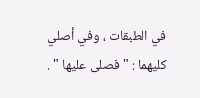في الطبقات ، وفي أصلي كليهما : " فصلى عليها " .